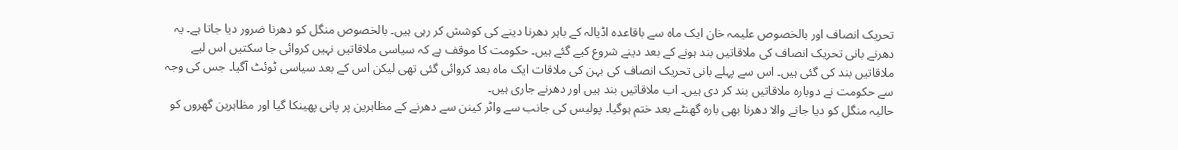تحریک انصاف اور بالخصوص علیمہ خان ایک ماہ سے باقاعدہ اڈیالہ کے باہر دھرنا دینے کی کوشش کر رہی ہیں۔ بالخصوص منگل کو دھرنا ضرور دیا جاتا ہے۔ یہ دھرنے بانی تحریک انصاف کی ملاقاتیں بند ہونے کے بعد دینے شروع کیے گئے ہیں۔ حکومت کا موقف ہے کہ سیاسی ملاقاتیں نہیں کروائی جا سکتیں اس لیے ملاقاتیں بند کی گئی ہیں۔ اس سے پہلے بانی تحریک انصاف کی بہن کی ملاقات ایک ماہ بعد کروائی گئی تھی لیکن اس کے بعد سیاسی ٹوئٹ آگیا۔ جس کی وجہ سے حکومت نے دوبارہ ملاقاتیں بند کر دی ہیں۔ اب ملاقاتیں بند ہیں اور دھرنے جاری ہیں۔
حالیہ منگل کو دیا جانے والا دھرنا بھی بارہ گھنٹے بعد ختم ہوگیا۔ پولیس کی جانب سے واٹر کینن سے دھرنے کے مظاہرین پر پانی پھینکا گیا اور مظاہرین گھروں کو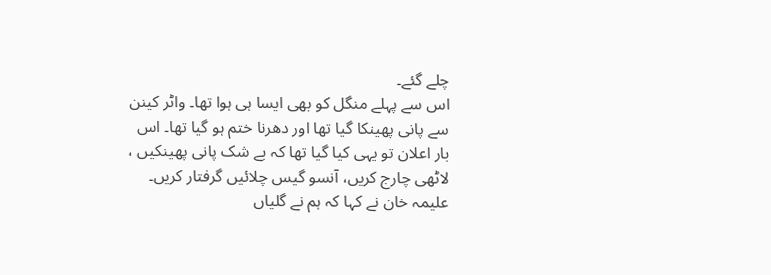چلے گئے۔
اس سے پہلے منگل کو بھی ایسا ہی ہوا تھا۔ واٹر کینن سے پانی پھینکا گیا تھا اور دھرنا ختم ہو گیا تھا۔ اس بار اعلان تو یہی کیا گیا تھا کہ بے شک پانی پھینکیں ، لاٹھی چارج کریں، آنسو گیس چلائیں گرفتار کریں۔ علیمہ خان نے کہا کہ ہم نے گلیاں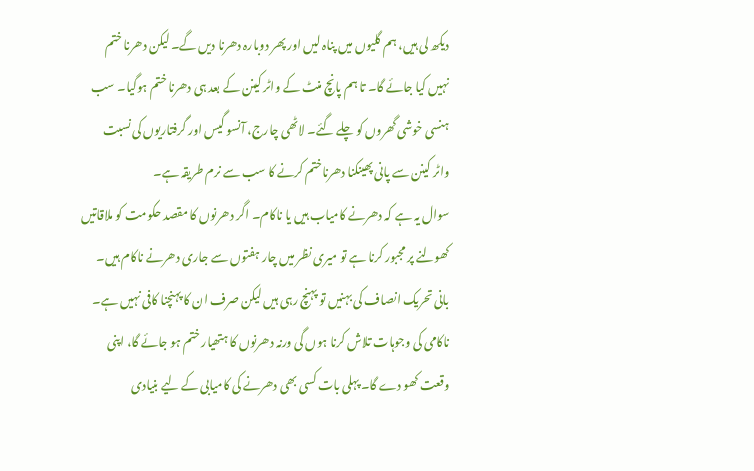دیکھ لی ہیں، ہم گلیوں میں پناہ لیں اور پھر دوبارہ دھرنا دیں گے۔ لیکن دھرنا ختم نہیں کیا جائے گا۔ تا ہم پانچ منٹ کے واٹر کینن کے بعد ہی دھرنا ختم ہوگیا۔ سب ہنسی خوشی گھروں کو چلے گئے۔ لاٹھی چارج، آنسو گیس اور گرفتاریوں کی نسبت واٹر کینن سے پانی پھینکنا دھرناختم کرنے کا سب سے نرم طریقہ ہے۔
سوال یہ ہے کہ دھرنے کامیاب ہیں یا ناکام۔ اگر دھرنوں کا مقصد حکومت کو ملاقاتیں کھولنے پر مجبور کرنا ہے تو میری نظر میں چار ہفتوں سے جاری دھرنے ناکام ہیں۔ بانی تحریک انصاف کی بہنیں تو پہنچ رہی ہیں لیکن صرف ان کا پہنچنا کافی نہیں ہے۔ ناکامی کی وجوہات تلاش کرنا ہوں گی ورنہ دھرنوں کا ہتھیار ختم ہو جائے گا، اپنی وقعت کھو دے گا۔ پہلی بات کسی بھی دھرنے کی کامیابی کے لیے بنیادی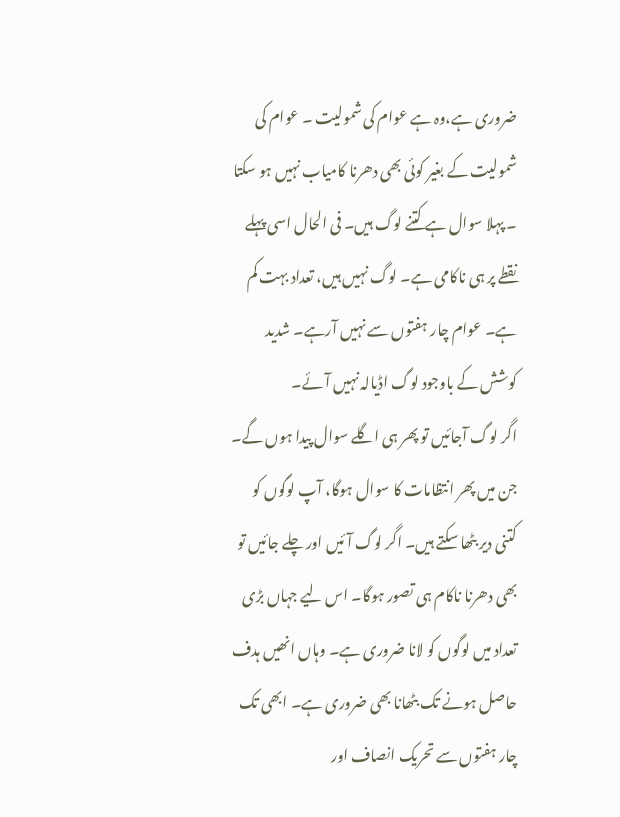ضروری ہے،وہ ہے عوام کی شمولیت ۔ عوام کی شمولیت کے بغیر کوئی بھی دھرنا کامیاب نہیں ہو سکتا ۔ پہلا سوال ہے کتنے لوگ ہیں۔ فی الحال اسی پہلے نقطے پر ہی ناکامی ہے۔ لوگ نہیں ہیں، تعداد بہت کم ہے۔ عوام چار ہفتوں سے نہیں آرہے۔ شدید کوشش کے باوجود لوگ اڈیالہ نہیں آئے۔
اگر لوگ آجائیں تو پھر ہی اگلے سوال پیدا ہوں گے۔ جن میں پھر انتظامات کا سوال ہوگا، آپ لوگوں کو کتنی دیر بٹھا سکتے ہیں۔ اگر لوگ آئیں اور چلے جائیں تو بھی دھرنا ناکام ہی تصور ہوگا۔ اس لیے جہاں بڑی تعداد میں لوگوں کو لانا ضروری ہے۔ وہاں انھیں ہدف حاصل ہونے تک بٹھانا بھی ضروری ہے۔ ابھی تک چار ہفتوں سے تحریک انصاف اور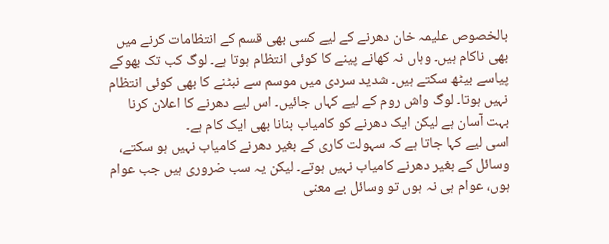بالخصوص علیمہ خان دھرنے کے لیے کسی بھی قسم کے انتظامات کرنے میں بھی ناکام ہیں۔ وہاں نہ کھانے پینے کا کوئی انتظام ہوتا ہے۔ لوگ کب تک بھوکے پیاسے بیٹھ سکتے ہیں۔ شدید سردی میں موسم سے نبٹنے کا بھی کوئی انتظام نہیں ہوتا۔ لوگ واش روم کے لیے کہاں جائیں۔ اس لیے دھرنے کا اعلان کرنا بہت آسان ہے لیکن ایک دھرنے کو کامیاب بنانا بھی ایک کام ہے۔
اسی لیے کہا جاتا ہے کہ سہولت کاری کے بغیر دھرنے کامیاب نہیں ہو سکتے، وسائل کے بغیر دھرنے کامیاب نہیں ہوتے۔ لیکن یہ سب ضروری ہیں جب عوام ہوں، عوام ہی نہ ہوں تو وسائل بے معنی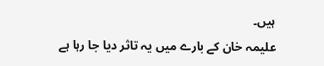ہیں۔
علیمہ خان کے بارے میں یہ تاثر دیا جا رہا ہے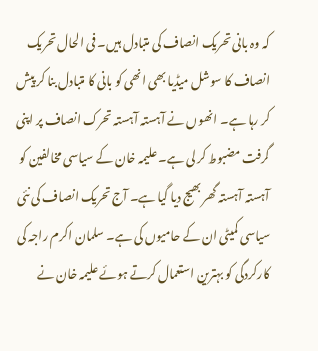کہ وہ بانی تحریک انصاف کی متبادل ہیں۔ فی الحال تحریک انصاف کا سوشل میڈیا بھی انھی کو بانی کا متبادل بنا کر پیش کر رہا ہے۔ انھوں نے آہستہ آہستہ تحرک انصاف پر اپنی گرفت مضبوط کر لی ہے۔ علیمہ خان کے سیاسی مخالفین کو آہستہ آہستہ گھر بھیج دیا گیا ہے۔ آج تحریک انصاف کی نئی سیاسی کمیٹی ان کے حامیوں کی ہے۔ سلمان اکرم راجہ کی کارکردگی کو بہترین استعمال کرتے ہوئے علیمہ خان نے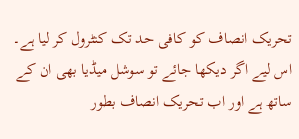تحریک انصاف کو کافی حد تک کنٹرول کر لیا ہے۔ اس لیے اگر دیکھا جائے تو سوشل میڈیا بھی ان کے ساتھ ہے اور اب تحریک انصاف بطور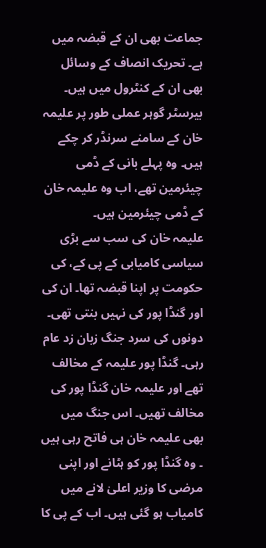جماعت بھی ان کے قبضہ میں ہے۔ تحریک انصاف کے وسائل بھی ان کے کنٹرول میں ہیں۔ بیرسٹر گوہر عملی طور پر علیمہ خان کے سامنے سرنڈر کر چکے ہیں۔ وہ پہلے بانی کے ڈمی چیئرمین تھے، اب وہ علیمہ خان کے ڈمی چیئرمین ہیں۔
علیمہ خان کی سب سے بڑی سیاسی کامیابی کے پی کے، کی حکومت پر اپنا قبضہ تھا۔ ان کی اور گنڈا پور کی نہیں بنتی تھی۔ دونوں کی سرد جنگ زبان زد عام رہی۔ گنڈا پور علیمہ کے مخالف تھے اور علیمہ خان گنڈا پور کی مخالف تھیں۔ اس جنگ میں بھی علیمہ خان ہی فاتح رہی ہیں ۔ وہ گنڈا پور کو ہٹانے اور اپنی مرضی کا وزیر اعلیٰ لانے میں کامیاب ہو گئی ہیں۔ اب کے پی کا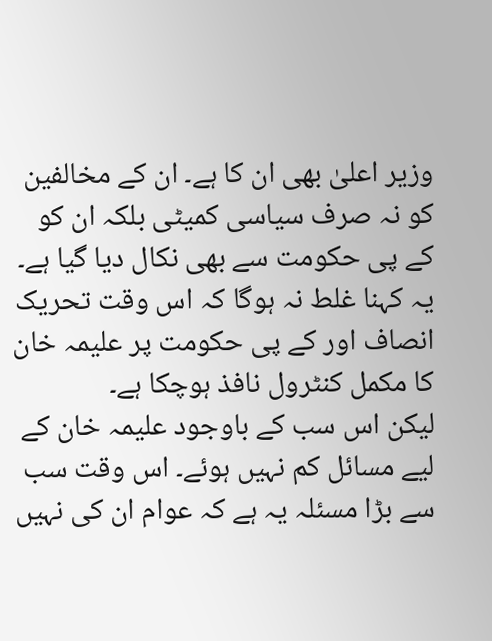وزیر اعلیٰ بھی ان کا ہے۔ ان کے مخالفین کو نہ صرف سیاسی کمیٹی بلکہ ان کو کے پی حکومت سے بھی نکال دیا گیا ہے۔ یہ کہنا غلط نہ ہوگا کہ اس وقت تحریک انصاف اور کے پی حکومت پر علیمہ خان کا مکمل کنٹرول نافذ ہوچکا ہے۔
لیکن اس سب کے باوجود علیمہ خان کے لیے مسائل کم نہیں ہوئے۔ اس وقت سب سے بڑا مسئلہ یہ ہے کہ عوام ان کی نہیں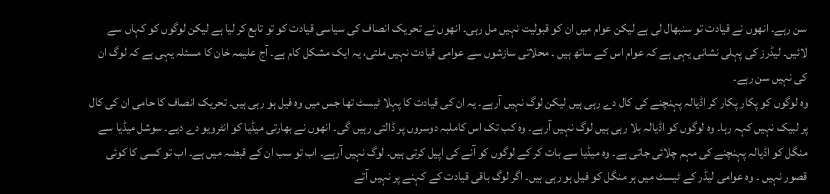سن رہے۔ انھوں نے قیادت تو سنبھال لی ہے لیکن عوام میں ان کو قبولیت نہیں مل رہی۔ انھوں نے تحریک انصاف کی سیاسی قیادت کو تو تابع کر لیا ہے لیکن لوگوں کو کہاں سے لائیں۔ لیڈرز کی پہلی نشانی یہی ہے کہ عوام اس کے ساتھ ہیں ۔ محلاتی سازشوں سے عوامی قیادت نہیں ملتی، یہ ایک مشکل کام ہے۔ آج علیمہ خان کا مسئلہ یہی ہے کہ لوگ ان کی نہیں سن رہے۔
وہ لوگوں کو پکار پکار کر اڈیالہ پہنچنے کی کال دے رہی ہیں لیکن لوگ نہیں آرہے۔ یہ ان کی قیادت کا پہلا ٹیسٹ تھا جس میں وہ فیل ہو رہی ہیں۔ تحریک انصاف کا حامی ان کی کال پر لبیک نہیں کہہ رہا۔ وہ لوگوں کو اڈیالہ بلا رہی ہیں لوگ نہیں آرہے۔ وہ کب تک اس کاملبہ دوسروں پر ڈالتی رہیں گی۔ انھوں نے بھارتی میڈیا کو انٹرویو دے دیے۔ سوشل میڈیا سے منگل کو اڈیالہ پہنچنے کی مہم چلائی جاتی ہے۔ وہ میڈیا سے بات کر کے لوگوں کو آنے کی اپیل کرتی ہیں۔ لوگ نہیں آرہے۔ اب تو سب ان کے قبضہ میں ہے۔ اب تو کسی کا کوئی قصور نہیں ۔ وہ عوامی لیڈر کے ٹیسٹ میں ہر منگل کو فیل ہو رہی ہیں۔ اگر لوگ باقی قیادت کے کہنے پر نہیں آتے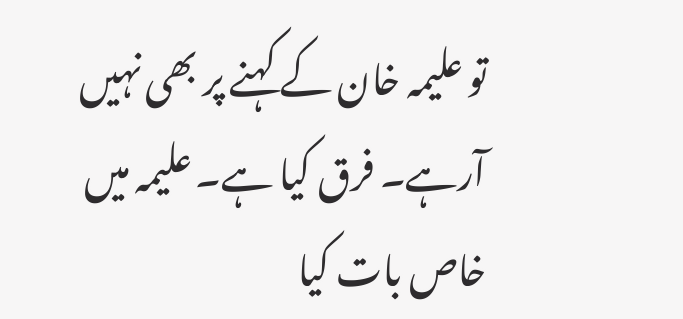تو علیمہ خان کے کہنے پر بھی نہیں آرہے۔ فرق کیا ہے۔ علیمہ میں خاص بات کیا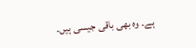ہے۔ وہ بھی باقی جیسی ہیں۔